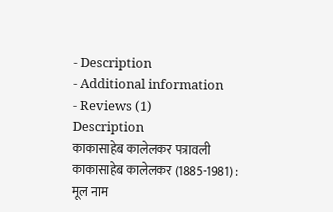- Description
- Additional information
- Reviews (1)
Description
काकासाहेब कालेलकर पत्रावली
काकासाहेब कालेलकर (1885-1981) : मूल नाम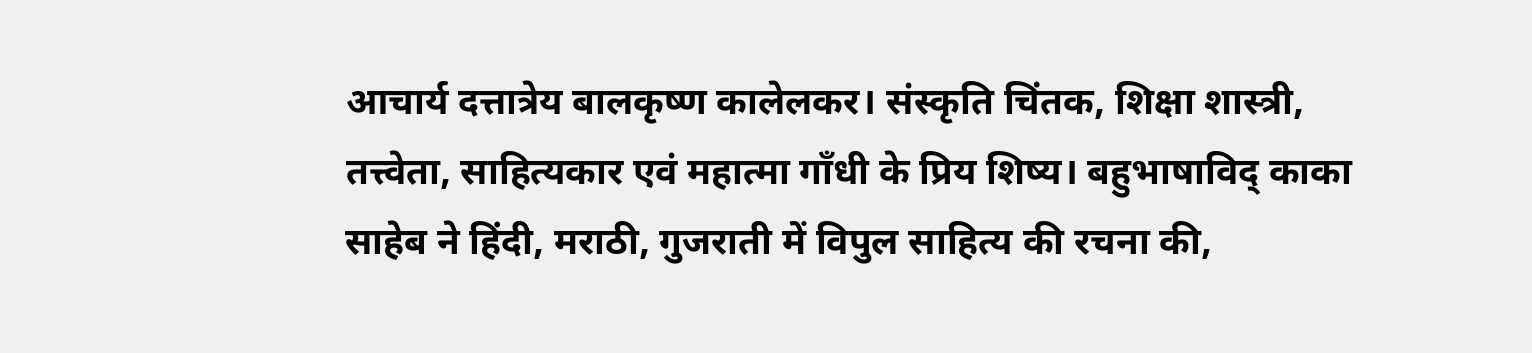आचार्य दत्तात्रेय बालकृष्ण कालेलकर। संस्कृति चिंतक, शिक्षा शास्त्री, तत्त्वेता, साहित्यकार एवं महात्मा गाँधी के प्रिय शिष्य। बहुभाषाविद् काका साहेब ने हिंदी, मराठी, गुजराती में विपुल साहित्य की रचना की,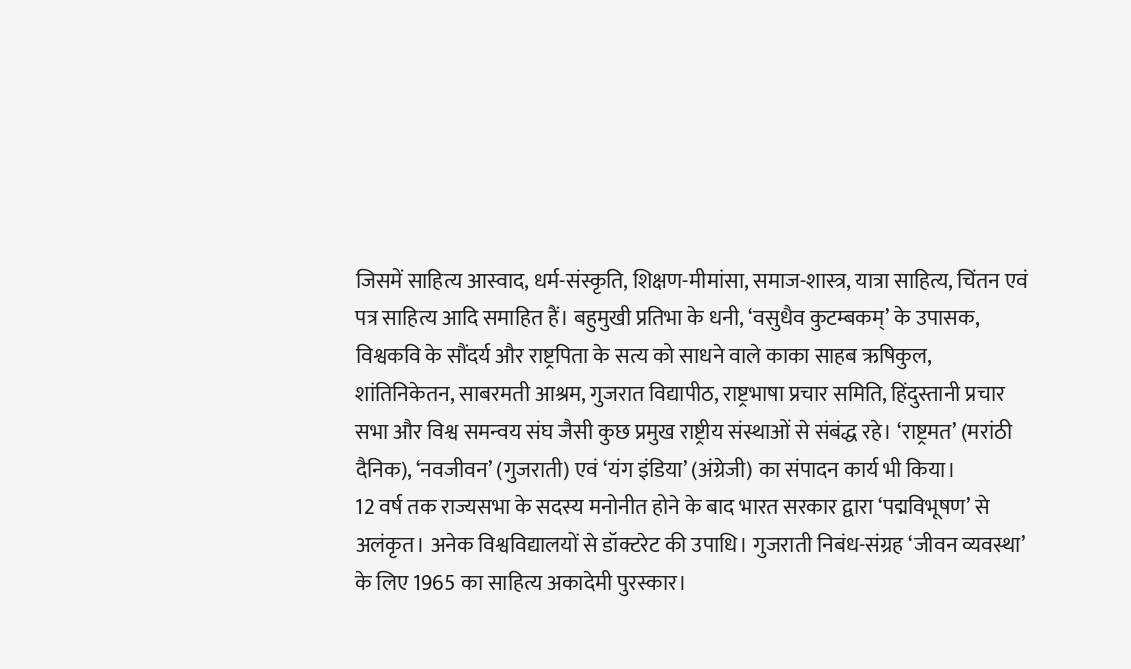जिसमें साहित्य आस्वाद, धर्म-संस्कृति, शिक्षण-मीमांसा, समाज-शास्त्र, यात्रा साहित्य, चिंतन एवं पत्र साहित्य आदि समाहित हैं। बहुमुखी प्रतिभा के धनी, ‘वसुधैव कुटम्बकम्’ के उपासक, विश्वकवि के सौंदर्य और राष्ट्रपिता के सत्य को साधने वाले काका साहब ऋषिकुल, शांतिनिकेतन, साबरमती आश्रम, गुजरात विद्यापीठ, राष्ट्रभाषा प्रचार समिति, हिंदुस्तानी प्रचार सभा और विश्व समन्वय संघ जैसी कुछ प्रमुख राष्ट्रीय संस्थाओं से संबंद्ध रहे। ‘राष्ट्रमत’ (मरांठी दैनिक), ‘नवजीवन’ (गुजराती) एवं ‘यंग इंडिया’ (अंग्रेजी) का संपादन कार्य भी किया।
12 वर्ष तक राज्यसभा के सदस्य मनोनीत होने के बाद भारत सरकार द्वारा ‘पद्मविभूषण’ से अलंकृत। अनेक विश्वविद्यालयों से डॉक्टरेट की उपाधि। गुजराती निबंध-संग्रह ‘जीवन व्यवस्था’ के लिए 1965 का साहित्य अकादेमी पुरस्कार।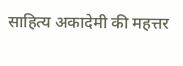साहित्य अकादेमी की महत्तर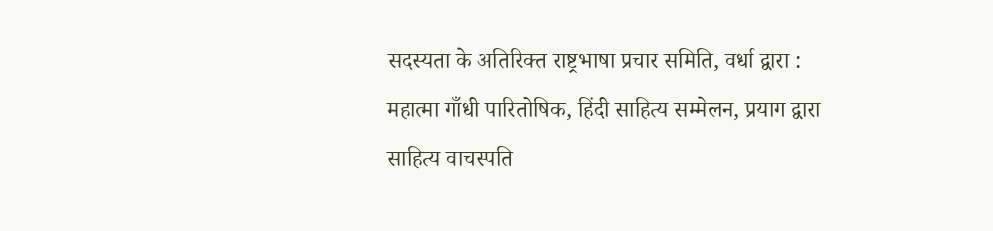सदस्यता के अतिरिक्त राष्ट्रभाषा प्रचार समिति, वर्धा द्वारा : महात्मा गाँधी पारितोषिक, हिंदी साहित्य सम्मेलन, प्रयाग द्वारा साहित्य वाचस्पति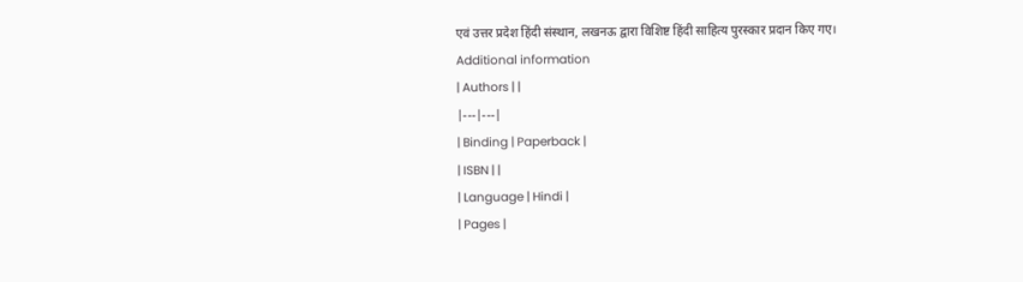एवं उत्तर प्रदेश हिंदी संस्थान, लखनऊ द्वारा विशिष्ट हिंदी साहित्य पुरस्कार प्रदान किए गए।
Additional information
| Authors | |
|---|---|
| Binding | Paperback |
| ISBN | |
| Language | Hindi |
| Pages |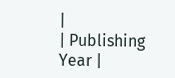|
| Publishing Year |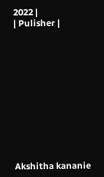2022 |
| Pulisher |











Akshitha kananie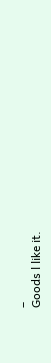–
Goods l like it.